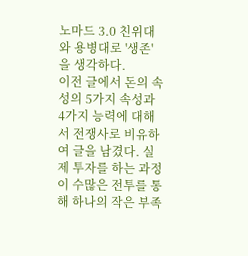노마드 3.0 친위대와 용병대로 '생존'을 생각하다.
이전 글에서 돈의 속성의 5가지 속성과 4가지 능력에 대해서 전쟁사로 비유하여 글을 남겼다. 실제 투자를 하는 과정이 수많은 전투를 통해 하나의 작은 부족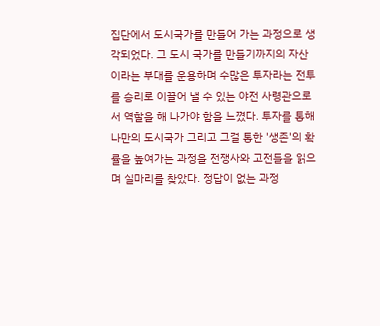집단에서 도시국가를 만들어 가는 과정으로 생각되었다. 그 도시 국가를 만들기까지의 자산이라는 부대를 운용하며 수많은 투자라는 전투를 승리로 이끌어 낼 수 있는 야전 사령관으로서 역할을 해 나가야 함을 느꼈다. 투자를 통해 나만의 도시국가 그리고 그걸 통한 '생존'의 확률을 높여가는 과정을 전쟁사와 고전들을 읽으며 실마리를 찾았다. 정답이 없는 과정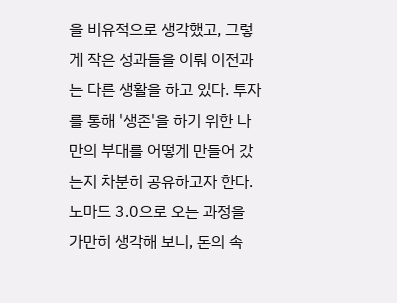을 비유적으로 생각했고, 그렇게 작은 성과들을 이뤄 이전과는 다른 생활을 하고 있다. 투자를 통해 '생존'을 하기 위한 나만의 부대를 어떻게 만들어 갔는지 차분히 공유하고자 한다.
노마드 3.0으로 오는 과정을 가만히 생각해 보니, 돈의 속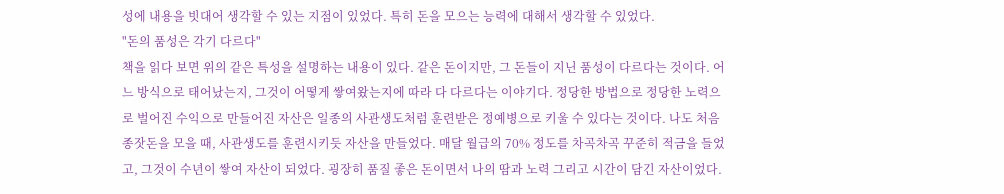성에 내용을 빗대어 생각할 수 있는 지점이 있었다. 특히 돈을 모으는 능력에 대해서 생각할 수 있었다.
"돈의 품성은 각기 다르다"
책을 읽다 보면 위의 같은 특성을 설명하는 내용이 있다. 같은 돈이지만, 그 돈들이 지닌 품성이 다르다는 것이다. 어느 방식으로 태어났는지, 그것이 어떻게 쌓여왔는지에 따라 다 다르다는 이야기다. 정당한 방법으로 정당한 노력으로 벌어진 수익으로 만들어진 자산은 일종의 사관생도처럼 훈련받은 정예병으로 키울 수 있다는 것이다. 나도 처음 종잣돈을 모을 때, 사관생도를 훈련시키듯 자산을 만들었다. 매달 월급의 70% 정도를 차곡차곡 꾸준히 적금을 들었고, 그것이 수년이 쌓여 자산이 되었다. 굉장히 품질 좋은 돈이면서 나의 땀과 노력 그리고 시간이 담긴 자산이었다.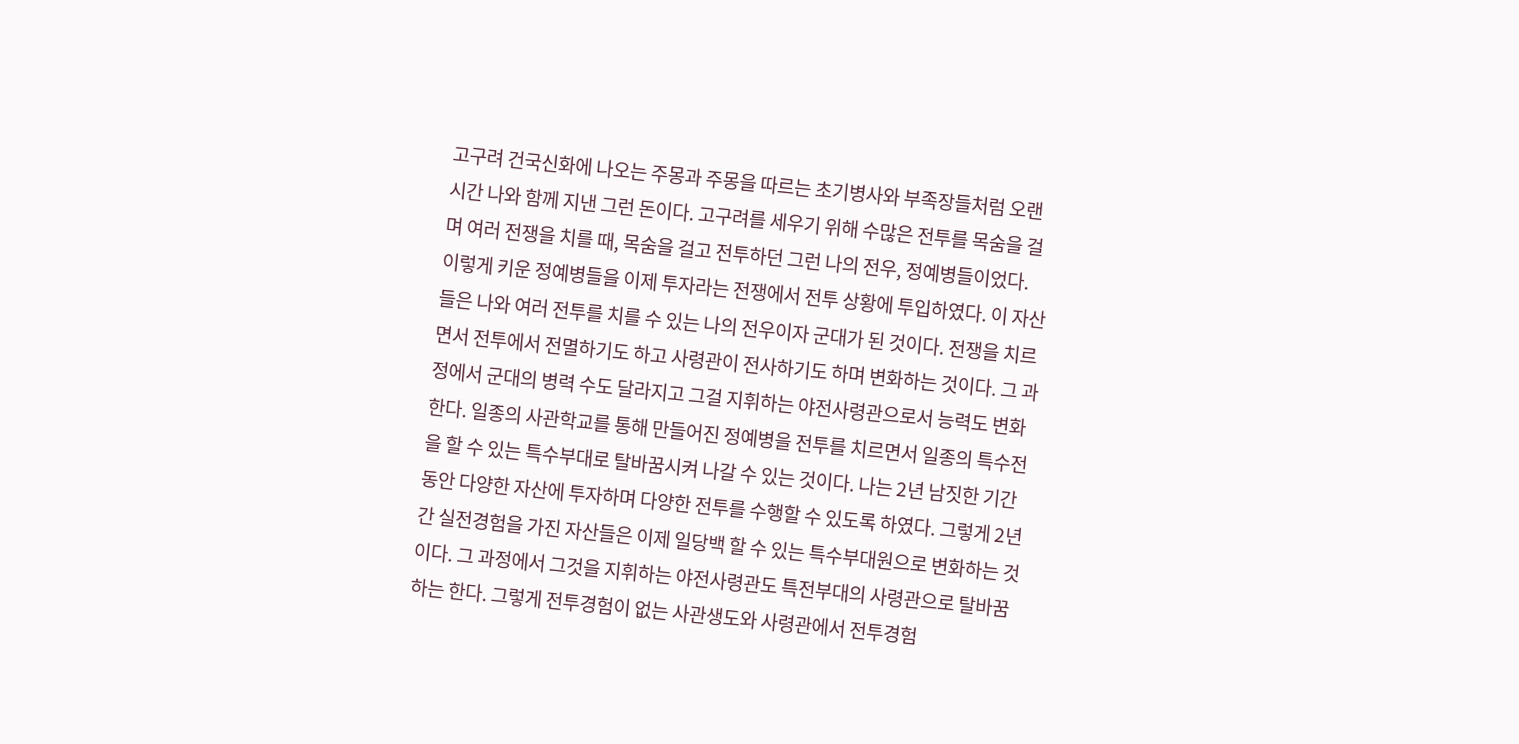고구려 건국신화에 나오는 주몽과 주몽을 따르는 초기병사와 부족장들처럼 오랜 시간 나와 함께 지낸 그런 돈이다. 고구려를 세우기 위해 수많은 전투를 목숨을 걸며 여러 전쟁을 치를 때, 목숨을 걸고 전투하던 그런 나의 전우, 정예병들이었다.
이렇게 키운 정예병들을 이제 투자라는 전쟁에서 전투 상황에 투입하였다. 이 자산들은 나와 여러 전투를 치를 수 있는 나의 전우이자 군대가 된 것이다. 전쟁을 치르면서 전투에서 전멸하기도 하고 사령관이 전사하기도 하며 변화하는 것이다. 그 과정에서 군대의 병력 수도 달라지고 그걸 지휘하는 야전사령관으로서 능력도 변화한다. 일종의 사관학교를 통해 만들어진 정예병을 전투를 치르면서 일종의 특수전을 할 수 있는 특수부대로 탈바꿈시켜 나갈 수 있는 것이다. 나는 2년 남짓한 기간 동안 다양한 자산에 투자하며 다양한 전투를 수행할 수 있도록 하였다. 그렇게 2년간 실전경험을 가진 자산들은 이제 일당백 할 수 있는 특수부대원으로 변화하는 것이다. 그 과정에서 그것을 지휘하는 야전사령관도 특전부대의 사령관으로 탈바꿈 하는 한다. 그렇게 전투경험이 없는 사관생도와 사령관에서 전투경험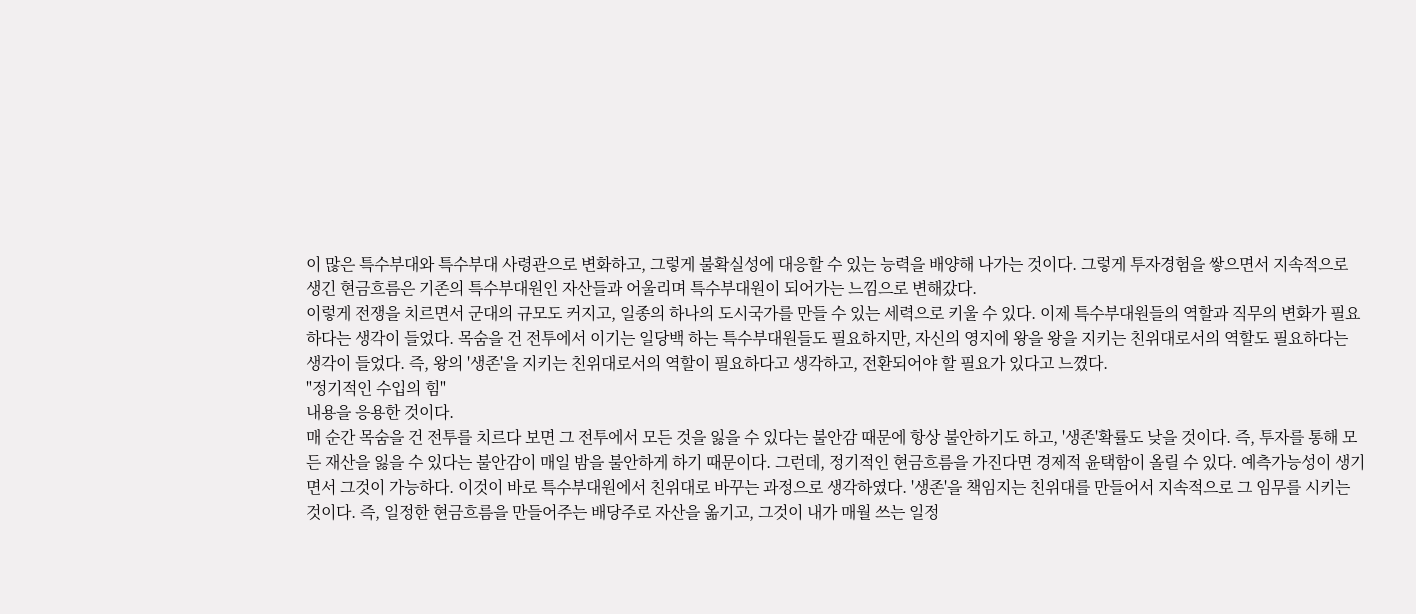이 많은 특수부대와 특수부대 사령관으로 변화하고, 그렇게 불확실성에 대응할 수 있는 능력을 배양해 나가는 것이다. 그렇게 투자경험을 쌓으면서 지속적으로 생긴 현금흐름은 기존의 특수부대원인 자산들과 어울리며 특수부대원이 되어가는 느낌으로 변해갔다.
이렇게 전쟁을 치르면서 군대의 규모도 커지고, 일종의 하나의 도시국가를 만들 수 있는 세력으로 키울 수 있다. 이제 특수부대원들의 역할과 직무의 변화가 필요하다는 생각이 들었다. 목숨을 건 전투에서 이기는 일당백 하는 특수부대원들도 필요하지만, 자신의 영지에 왕을 왕을 지키는 친위대로서의 역할도 필요하다는 생각이 들었다. 즉, 왕의 '생존'을 지키는 친위대로서의 역할이 필요하다고 생각하고, 전환되어야 할 필요가 있다고 느꼈다.
"정기적인 수입의 힘"
내용을 응용한 것이다.
매 순간 목숨을 건 전투를 치르다 보면 그 전투에서 모든 것을 잃을 수 있다는 불안감 때문에 항상 불안하기도 하고, '생존'확률도 낮을 것이다. 즉, 투자를 통해 모든 재산을 잃을 수 있다는 불안감이 매일 밤을 불안하게 하기 때문이다. 그런데, 정기적인 현금흐름을 가진다면 경제적 윤택함이 올릴 수 있다. 예측가능성이 생기면서 그것이 가능하다. 이것이 바로 특수부대원에서 친위대로 바꾸는 과정으로 생각하였다. '생존'을 책임지는 친위대를 만들어서 지속적으로 그 임무를 시키는 것이다. 즉, 일정한 현금흐름을 만들어주는 배당주로 자산을 옮기고, 그것이 내가 매월 쓰는 일정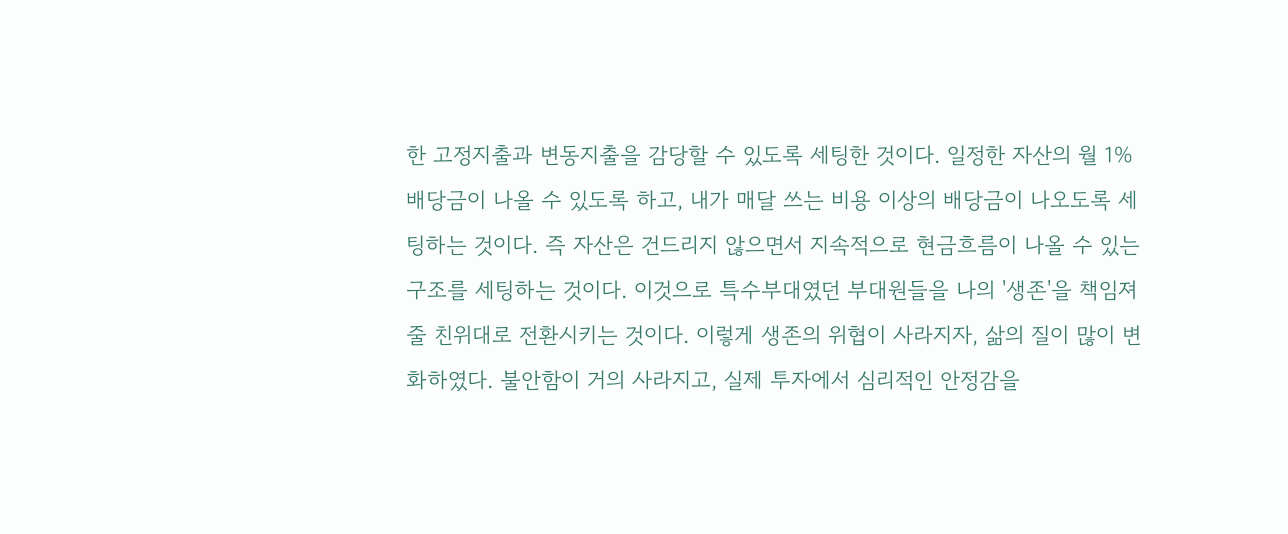한 고정지출과 변동지출을 감당할 수 있도록 세팅한 것이다. 일정한 자산의 월 1% 배당금이 나올 수 있도록 하고, 내가 매달 쓰는 비용 이상의 배당금이 나오도록 세팅하는 것이다. 즉 자산은 건드리지 않으면서 지속적으로 현금흐름이 나올 수 있는 구조를 세팅하는 것이다. 이것으로 특수부대였던 부대원들을 나의 '생존'을 책임져줄 친위대로 전환시키는 것이다. 이렇게 생존의 위협이 사라지자, 삶의 질이 많이 변화하였다. 불안함이 거의 사라지고, 실제 투자에서 심리적인 안정감을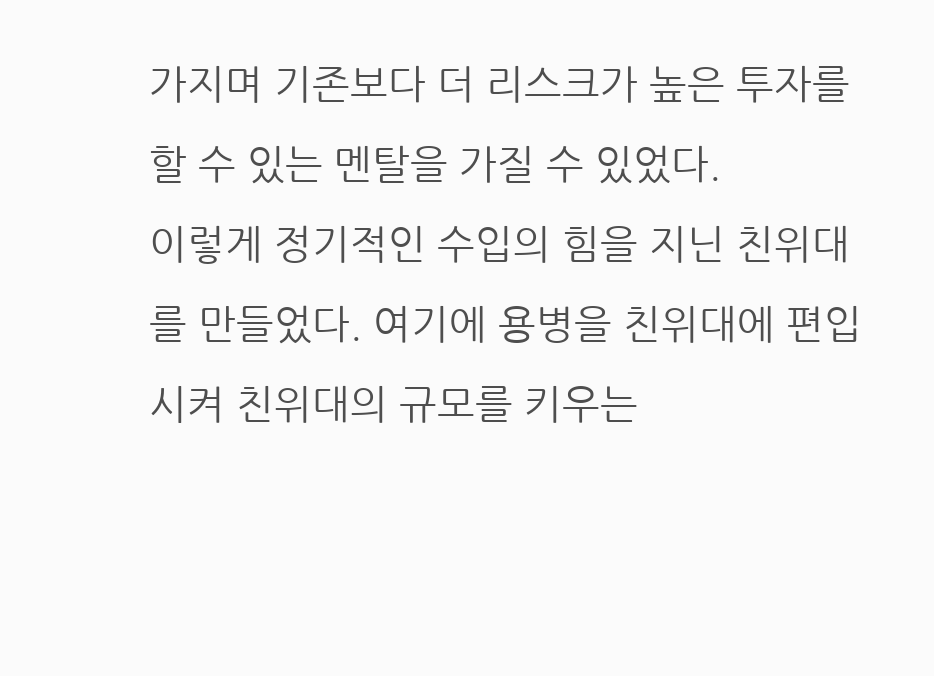가지며 기존보다 더 리스크가 높은 투자를 할 수 있는 멘탈을 가질 수 있었다.
이렇게 정기적인 수입의 힘을 지닌 친위대를 만들었다. 여기에 용병을 친위대에 편입시켜 친위대의 규모를 키우는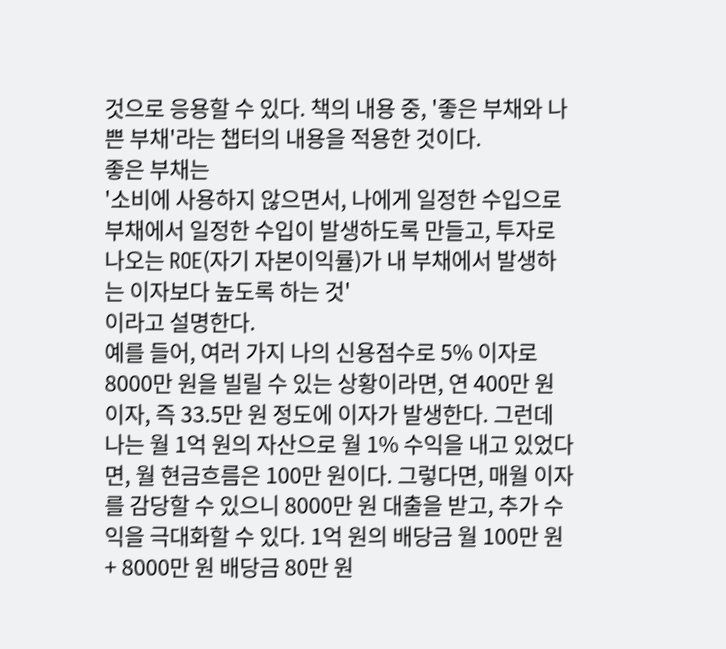것으로 응용할 수 있다. 책의 내용 중, '좋은 부채와 나쁜 부채'라는 챕터의 내용을 적용한 것이다.
좋은 부채는
'소비에 사용하지 않으면서, 나에게 일정한 수입으로 부채에서 일정한 수입이 발생하도록 만들고, 투자로 나오는 ROE(자기 자본이익률)가 내 부채에서 발생하는 이자보다 높도록 하는 것'
이라고 설명한다.
예를 들어, 여러 가지 나의 신용점수로 5% 이자로 8000만 원을 빌릴 수 있는 상황이라면, 연 400만 원 이자, 즉 33.5만 원 정도에 이자가 발생한다. 그런데 나는 월 1억 원의 자산으로 월 1% 수익을 내고 있었다면, 월 현금흐름은 100만 원이다. 그렇다면, 매월 이자를 감당할 수 있으니 8000만 원 대출을 받고, 추가 수익을 극대화할 수 있다. 1억 원의 배당금 월 100만 원 + 8000만 원 배당금 80만 원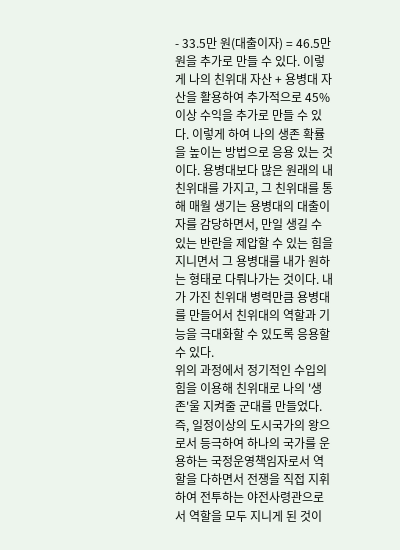- 33.5만 원(대출이자) = 46.5만 원을 추가로 만들 수 있다. 이렇게 나의 친위대 자산 + 용병대 자산을 활용하여 추가적으로 45% 이상 수익을 추가로 만들 수 있다. 이렇게 하여 나의 생존 확률을 높이는 방법으로 응용 있는 것이다. 용병대보다 많은 원래의 내 친위대를 가지고, 그 친위대를 통해 매월 생기는 용병대의 대출이자를 감당하면서, 만일 생길 수 있는 반란을 제압할 수 있는 힘을 지니면서 그 용병대를 내가 원하는 형태로 다뤄나가는 것이다. 내가 가진 친위대 병력만큼 용병대를 만들어서 친위대의 역할과 기능을 극대화할 수 있도록 응용할 수 있다.
위의 과정에서 정기적인 수입의 힘을 이용해 친위대로 나의 '생존'울 지켜줄 군대를 만들었다. 즉, 일정이상의 도시국가의 왕으로서 등극하여 하나의 국가를 운용하는 국정운영책임자로서 역할을 다하면서 전쟁을 직접 지휘하여 전투하는 야전사령관으로서 역할을 모두 지니게 된 것이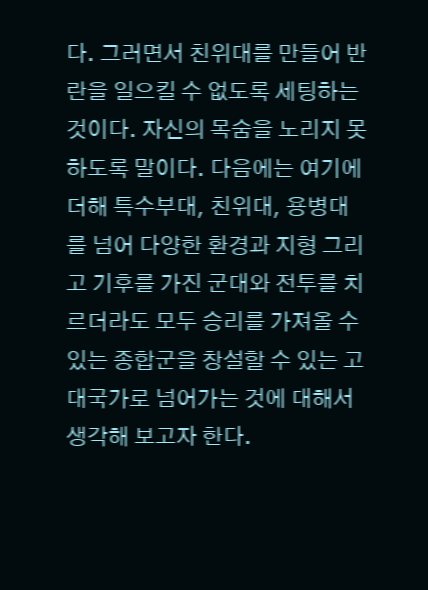다. 그러면서 친위대를 만들어 반란을 일으킬 수 없도록 세팅하는 것이다. 자신의 목숨을 노리지 못하도록 말이다. 다음에는 여기에 더해 특수부대, 친위대, 용병대를 넘어 다양한 환경과 지형 그리고 기후를 가진 군대와 전투를 치르더라도 모두 승리를 가져올 수 있는 종합군을 창설할 수 있는 고대국가로 넘어가는 것에 대해서 생각해 보고자 한다.